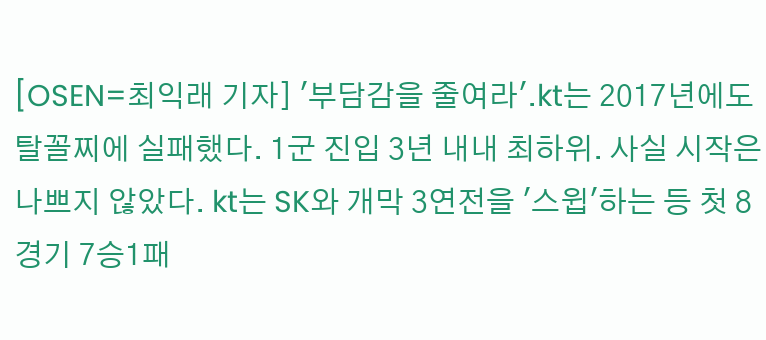[OSEN=최익래 기자] '부담감을 줄여라'.kt는 2017년에도 탈꼴찌에 실패했다. 1군 진입 3년 내내 최하위. 사실 시작은 나쁘지 않았다. kt는 SK와 개막 3연전을 '스윕'하는 등 첫 8경기 7승1패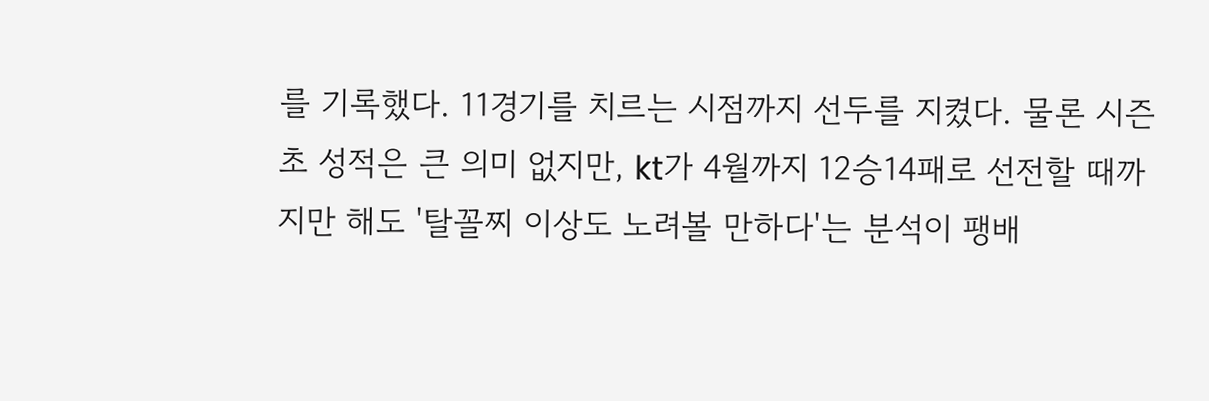를 기록했다. 11경기를 치르는 시점까지 선두를 지켰다. 물론 시즌 초 성적은 큰 의미 없지만, kt가 4월까지 12승14패로 선전할 때까지만 해도 '탈꼴찌 이상도 노려볼 만하다'는 분석이 팽배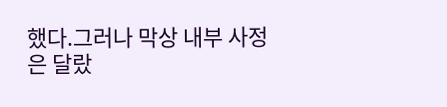했다.그러나 막상 내부 사정은 달랐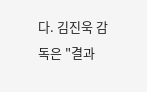다. 김진욱 감독은 "결과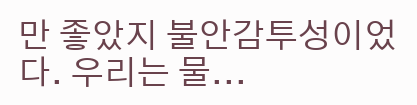만 좋았지 불안감투성이었다. 우리는 물...